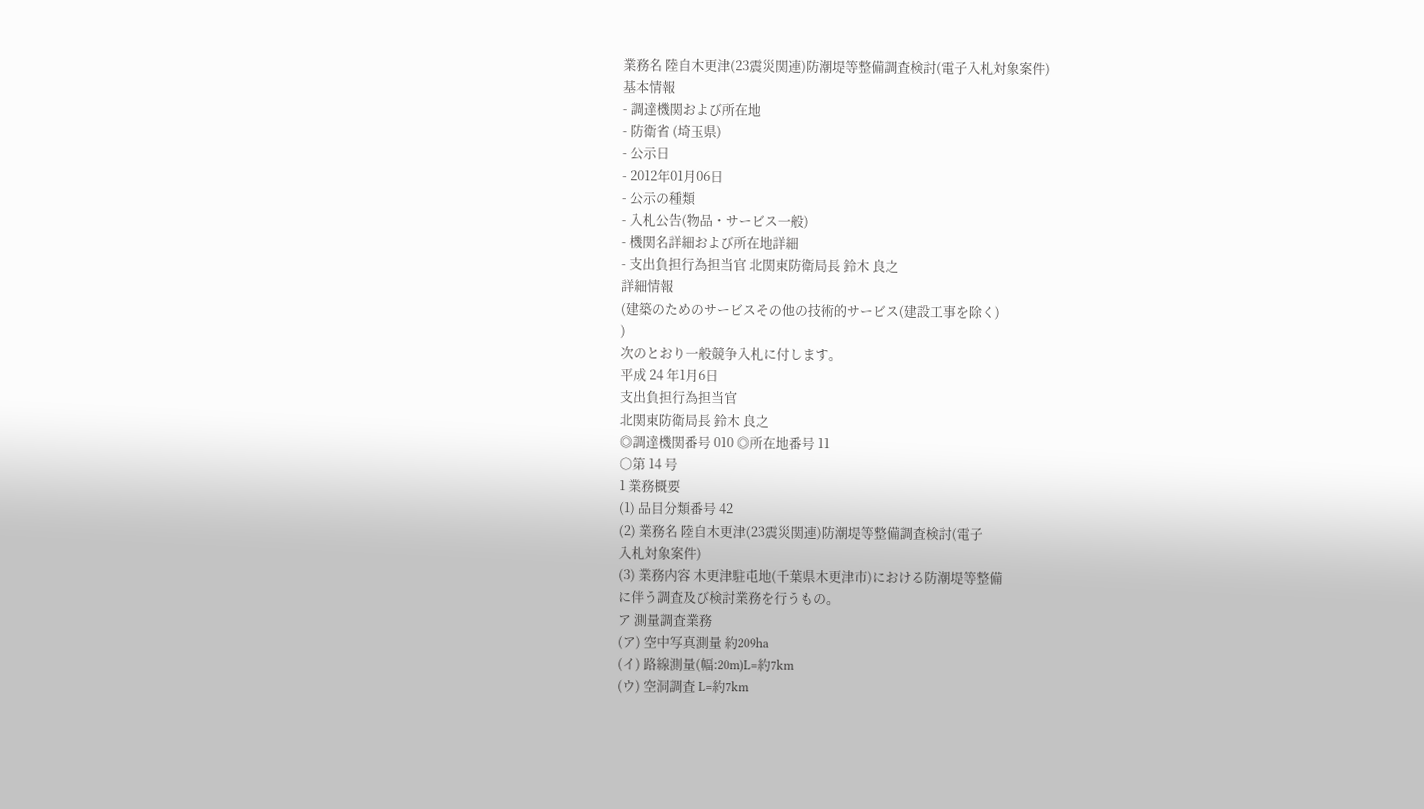業務名 陸自木更津(23震災関連)防潮堤等整備調査検討(電子入札対象案件)
基本情報
- 調達機関および所在地
- 防衛省 (埼玉県)
- 公示日
- 2012年01月06日
- 公示の種類
- 入札公告(物品・サービス一般)
- 機関名詳細および所在地詳細
- 支出負担行為担当官 北関東防衛局長 鈴木 良之
詳細情報
(建築のためのサービスその他の技術的サービス(建設工事を除く)
)
次のとおり一般競争入札に付します。
平成 24 年1月6日
支出負担行為担当官
北関東防衛局長 鈴木 良之
◎調達機関番号 010 ◎所在地番号 11
○第 14 号
1 業務概要
(1) 品目分類番号 42
(2) 業務名 陸自木更津(23震災関連)防潮堤等整備調査検討(電子
入札対象案件)
(3) 業務内容 木更津駐屯地(千葉県木更津市)における防潮堤等整備
に伴う調査及び検討業務を行うもの。
ア 測量調査業務
(ア) 空中写真測量 約209ha
(イ) 路線測量(幅:20m)L=約7km
(ウ) 空洞調査 L=約7km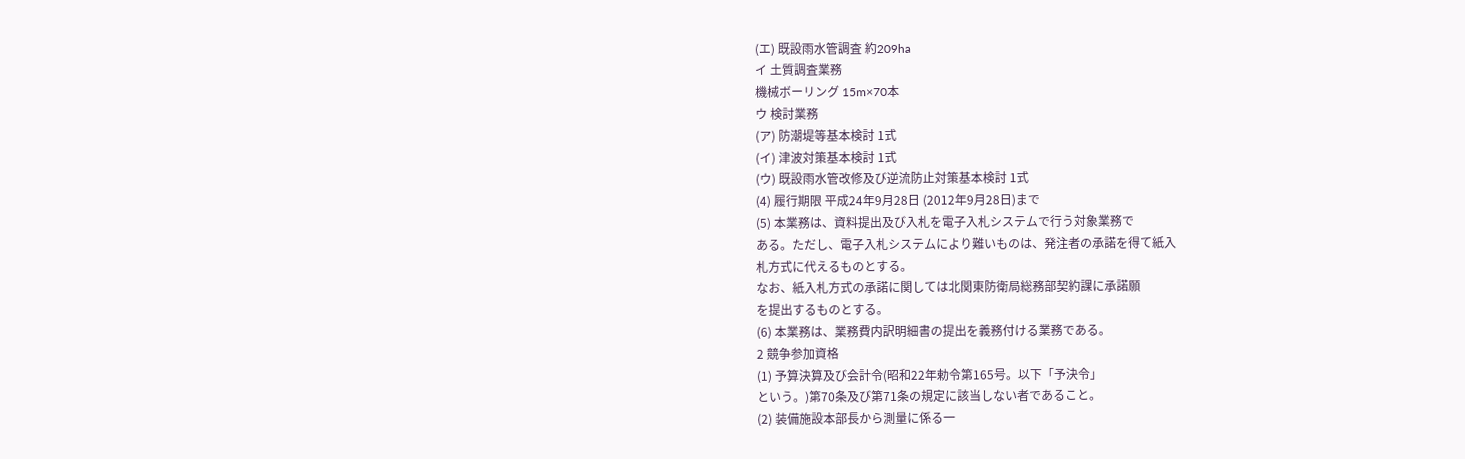(エ) 既設雨水管調査 約209ha
イ 土質調査業務
機械ボーリング 15m×70本
ウ 検討業務
(ア) 防潮堤等基本検討 1式
(イ) 津波対策基本検討 1式
(ウ) 既設雨水管改修及び逆流防止対策基本検討 1式
(4) 履行期限 平成24年9月28日 (2012年9月28日)まで
(5) 本業務は、資料提出及び入札を電子入札システムで行う対象業務で
ある。ただし、電子入札システムにより難いものは、発注者の承諾を得て紙入
札方式に代えるものとする。
なお、紙入札方式の承諾に関しては北関東防衛局総務部契約課に承諾願
を提出するものとする。
(6) 本業務は、業務費内訳明細書の提出を義務付ける業務である。
2 競争参加資格
(1) 予算決算及び会計令(昭和22年勅令第165号。以下「予決令」
という。)第70条及び第71条の規定に該当しない者であること。
(2) 装備施設本部長から測量に係る一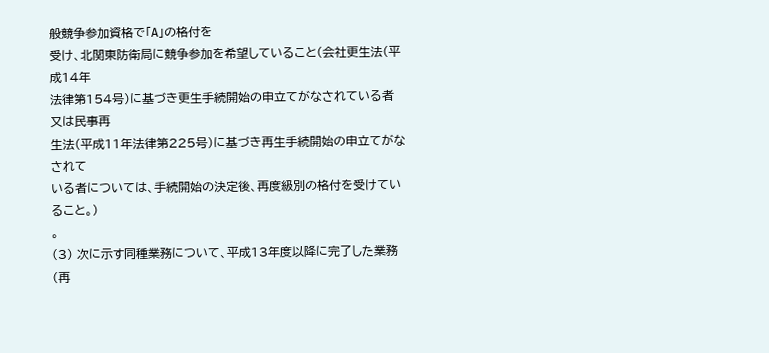般競争参加資格で「A」の格付を
受け、北関東防衛局に競争参加を希望していること(会社更生法(平成14年
法律第154号)に基づき更生手続開始の申立てがなされている者又は民事再
生法(平成11年法律第225号)に基づき再生手続開始の申立てがなされて
いる者については、手続開始の決定後、再度級別の格付を受けていること。)
。
(3) 次に示す同種業務について、平成13年度以降に完了した業務(再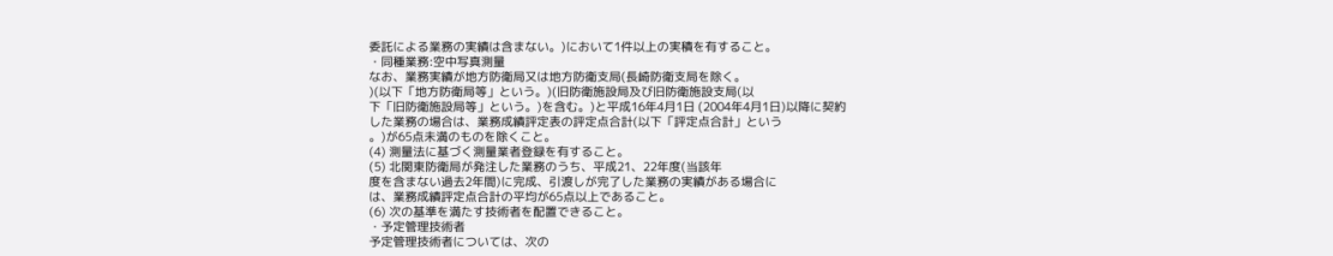委託による業務の実績は含まない。)において1件以上の実積を有すること。
・同種業務:空中写真測量
なお、業務実績が地方防衛局又は地方防衛支局(長崎防衛支局を除く。
)(以下「地方防衛局等」という。)(旧防衛施設局及び旧防衛施設支局(以
下「旧防衛施設局等」という。)を含む。)と平成16年4月1日 (2004年4月1日)以降に契約
した業務の場合は、業務成績評定表の評定点合計(以下「評定点合計」という
。)が65点未満のものを除くこと。
(4) 測量法に基づく測量業者登録を有すること。
(5) 北関東防衛局が発注した業務のうち、平成21、22年度(当該年
度を含まない過去2年間)に完成、引渡しが完了した業務の実績がある場合に
は、業務成績評定点合計の平均が65点以上であること。
(6) 次の基準を満たす技術者を配置できること。
・予定管理技術者
予定管理技術者については、次の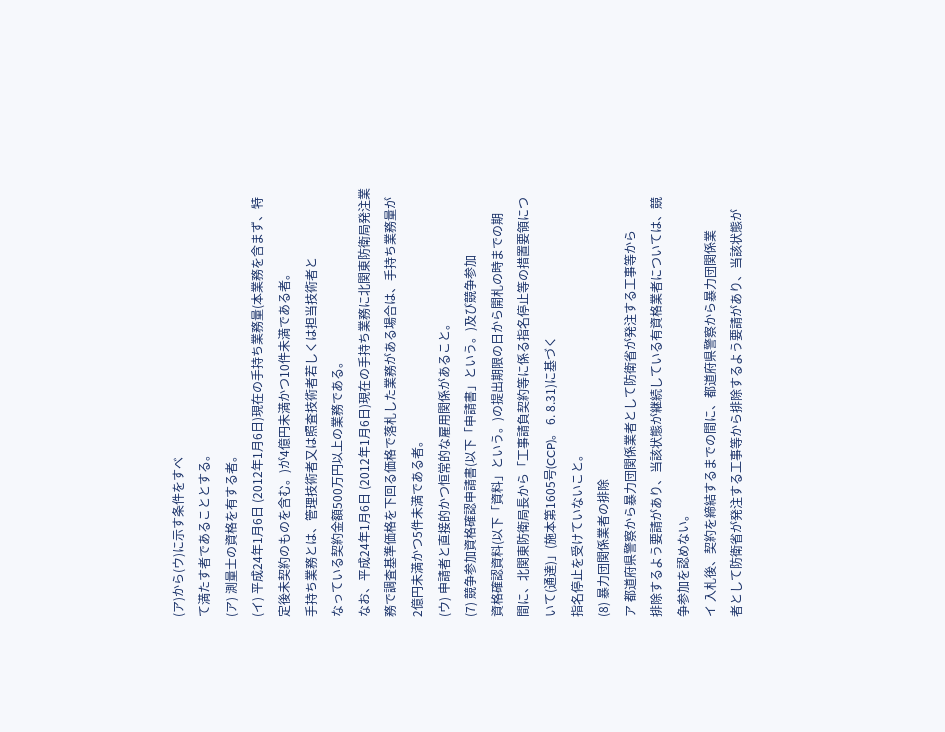(ア)から(ウ)に示す条件をすべ
て満たす者であることとする。
(ア) 測量士の資格を有する者。
(イ) 平成24年1月6日 (2012年1月6日)現在の手持ち業務量(本業務を含まず、特
定後未契約のものを含む。)が4億円未満かつ10件未満である者。
手持ち業務とは、管理技術者又は照査技術者若しくは担当技術者と
なっている契約金額500万円以上の業務である。
なお、平成24年1月6日 (2012年1月6日)現在の手持ち業務に北関東防衛局発注業
務で調査基準価格を下回る価格で落札した業務がある場合は、手持ち業務量が
2億円未満かつ5件未満である者。
(ウ) 申請者と直接的かつ恒常的な雇用関係があること。
(7) 競争参加資格確認申請書(以下「申請書」という。)及び競争参加
資格確認資料(以下「資料」という。)の提出期限の日から開札の時までの期
間に、北関東防衛局長から「工事請負契約等に係る指名停止等の措置要領につ
いて(通達)」(施本第1605号(CCP)。 6. 8.31)に基づく
指名停止を受けていないこと。
(8) 暴力団関係業者の排除
ア 都道府県警察から暴力団関係業者として防衛省が発注する工事等から
排除するよう要請があり、当該状態が継続している有資格業者については、競
争参加を認めない。
イ 入札後、契約を締結するまでの間に、都道府県警察から暴力団関係業
者として防衛省が発注する工事等から排除するよう要請があり、当該状態が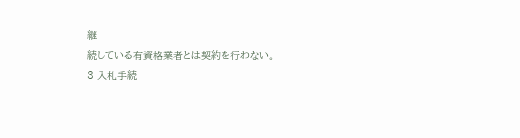継
続している有資格業者とは契約を行わない。
3 入札手続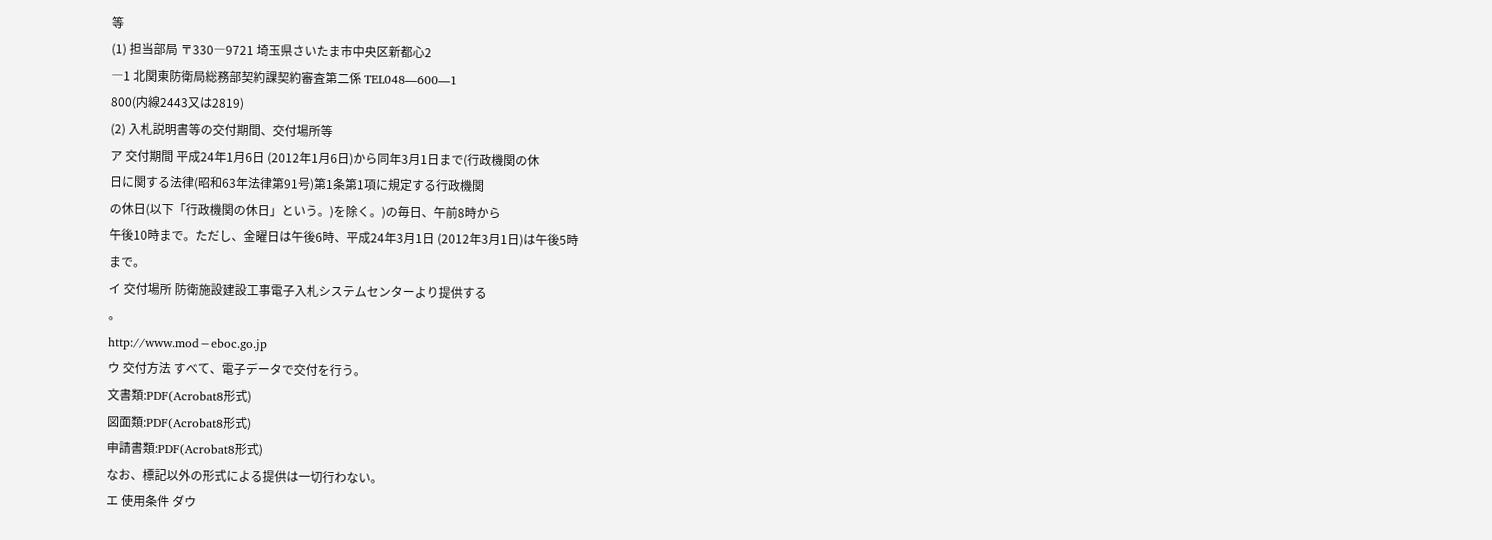等
(1) 担当部局 〒330―9721 埼玉県さいたま市中央区新都心2
―1 北関東防衛局総務部契約課契約審査第二係 TEL048―600―1
800(内線2443又は2819)
(2) 入札説明書等の交付期間、交付場所等
ア 交付期間 平成24年1月6日 (2012年1月6日)から同年3月1日まで(行政機関の休
日に関する法律(昭和63年法律第91号)第1条第1項に規定する行政機関
の休日(以下「行政機関の休日」という。)を除く。)の毎日、午前8時から
午後10時まで。ただし、金曜日は午後6時、平成24年3月1日 (2012年3月1日)は午後5時
まで。
イ 交付場所 防衛施設建設工事電子入札システムセンターより提供する
。
http://www.mod−eboc.go.jp
ウ 交付方法 すべて、電子データで交付を行う。
文書類:PDF(Acrobat8形式)
図面類:PDF(Acrobat8形式)
申請書類:PDF(Acrobat8形式)
なお、標記以外の形式による提供は一切行わない。
エ 使用条件 ダウ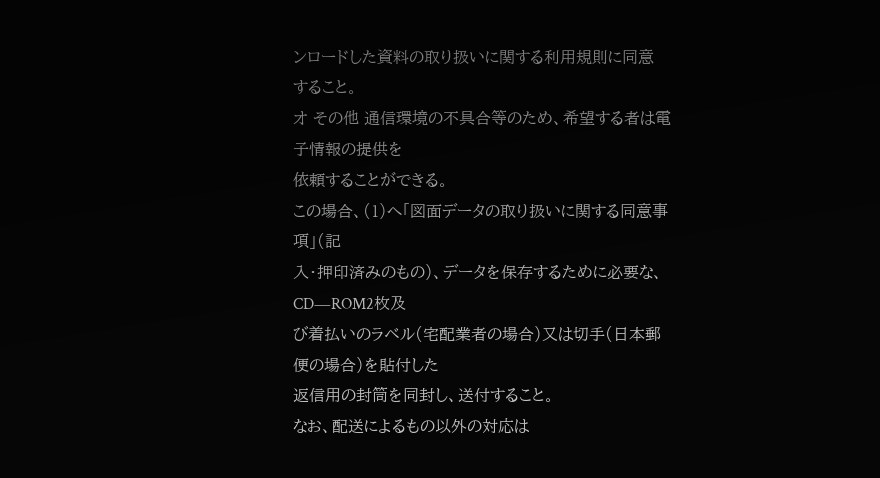ンロードした資料の取り扱いに関する利用規則に同意
すること。
オ その他 通信環境の不具合等のため、希望する者は電子情報の提供を
依頼することができる。
この場合、(1)へ「図面データの取り扱いに関する同意事項」(記
入・押印済みのもの)、データを保存するために必要な、CD―ROM2枚及
び着払いのラベル(宅配業者の場合)又は切手(日本郵便の場合)を貼付した
返信用の封筒を同封し、送付すること。
なお、配送によるもの以外の対応は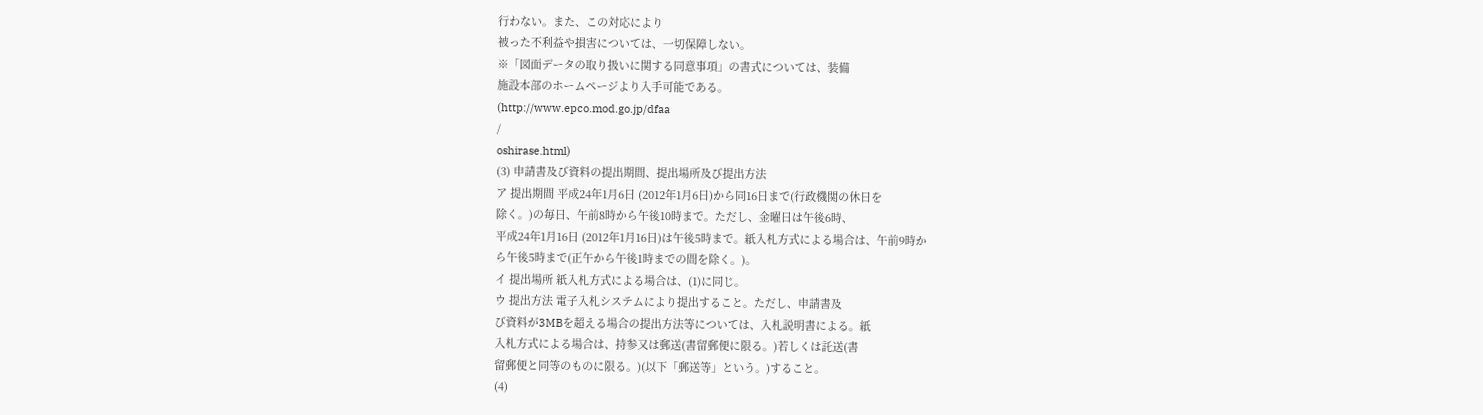行わない。また、この対応により
被った不利益や損害については、一切保障しない。
※「図面データの取り扱いに関する同意事項」の書式については、装備
施設本部のホームページより入手可能である。
(http://www.epco.mod.go.jp/dfaa
/
oshirase.html)
(3) 申請書及び資料の提出期間、提出場所及び提出方法
ア 提出期間 平成24年1月6日 (2012年1月6日)から同16日まで(行政機関の休日を
除く。)の毎日、午前8時から午後10時まで。ただし、金曜日は午後6時、
平成24年1月16日 (2012年1月16日)は午後5時まで。紙入札方式による場合は、午前9時か
ら午後5時まで(正午から午後1時までの間を除く。)。
イ 提出場所 紙入札方式による場合は、(1)に同じ。
ウ 提出方法 電子入札システムにより提出すること。ただし、申請書及
び資料が3MBを超える場合の提出方法等については、入札説明書による。紙
入札方式による場合は、持参又は郵送(書留郵便に限る。)若しくは託送(書
留郵便と同等のものに限る。)(以下「郵送等」という。)すること。
(4)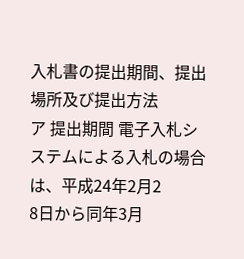入札書の提出期間、提出場所及び提出方法
ア 提出期間 電子入札システムによる入札の場合は、平成24年2月2
8日から同年3月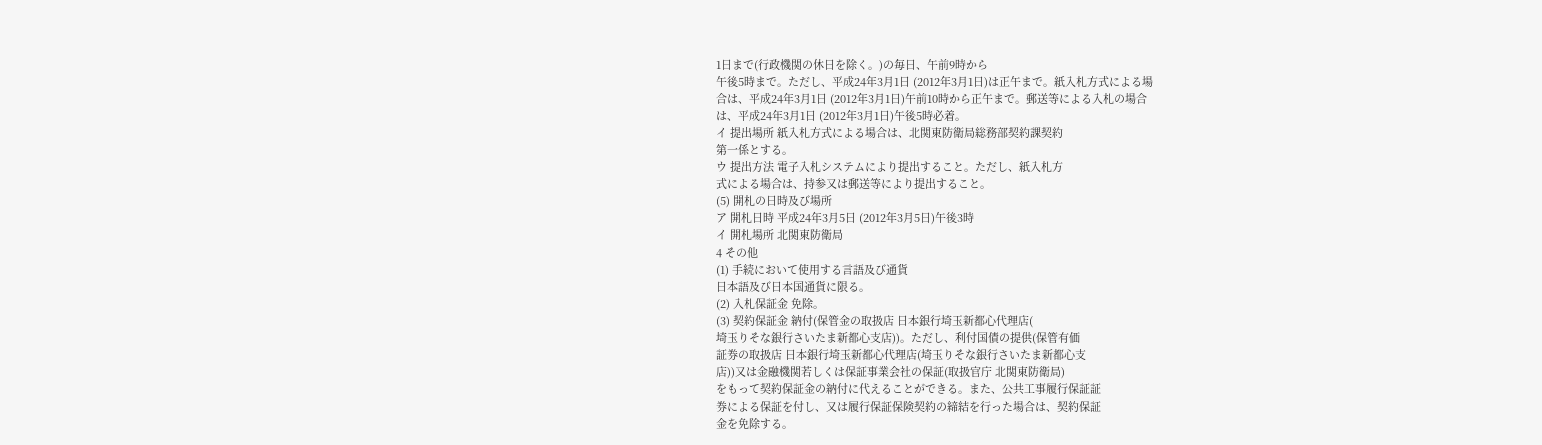1日まで(行政機関の休日を除く。)の毎日、午前9時から
午後5時まで。ただし、平成24年3月1日 (2012年3月1日)は正午まで。紙入札方式による場
合は、平成24年3月1日 (2012年3月1日)午前10時から正午まで。郵送等による入札の場合
は、平成24年3月1日 (2012年3月1日)午後5時必着。
イ 提出場所 紙入札方式による場合は、北関東防衛局総務部契約課契約
第一係とする。
ウ 提出方法 電子入札システムにより提出すること。ただし、紙入札方
式による場合は、持参又は郵送等により提出すること。
(5) 開札の日時及び場所
ア 開札日時 平成24年3月5日 (2012年3月5日)午後3時
イ 開札場所 北関東防衛局
4 その他
(1) 手続において使用する言語及び通貨
日本語及び日本国通貨に限る。
(2) 入札保証金 免除。
(3) 契約保証金 納付(保管金の取扱店 日本銀行埼玉新都心代理店(
埼玉りそな銀行さいたま新都心支店))。ただし、利付国債の提供(保管有価
証券の取扱店 日本銀行埼玉新都心代理店(埼玉りそな銀行さいたま新都心支
店))又は金融機関若しくは保証事業会社の保証(取扱官庁 北関東防衛局)
をもって契約保証金の納付に代えることができる。また、公共工事履行保証証
券による保証を付し、又は履行保証保険契約の締結を行った場合は、契約保証
金を免除する。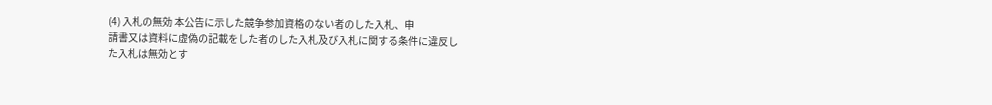(4) 入札の無効 本公告に示した競争参加資格のない者のした入札、申
請書又は資料に虚偽の記載をした者のした入札及び入札に関する条件に違反し
た入札は無効とす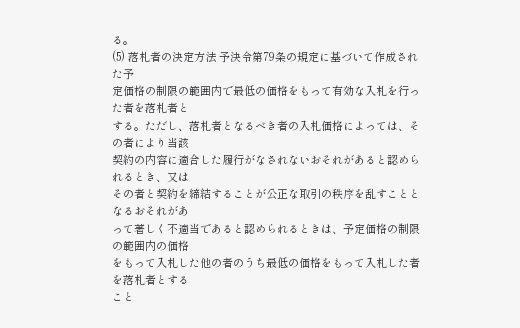る。
(5) 落札者の決定方法 予決令第79条の規定に基づいて作成された予
定価格の制限の範囲内で最低の価格をもって有効な入札を行った者を落札者と
する。ただし、落札者となるべき者の入札価格によっては、その者により当該
契約の内容に適合した履行がなされないおそれがあると認められるとき、又は
その者と契約を締結することが公正な取引の秩序を乱すこととなるおそれがあ
って著しく不適当であると認められるときは、予定価格の制限の範囲内の価格
をもって入札した他の者のうち最低の価格をもって入札した者を落札者とする
こと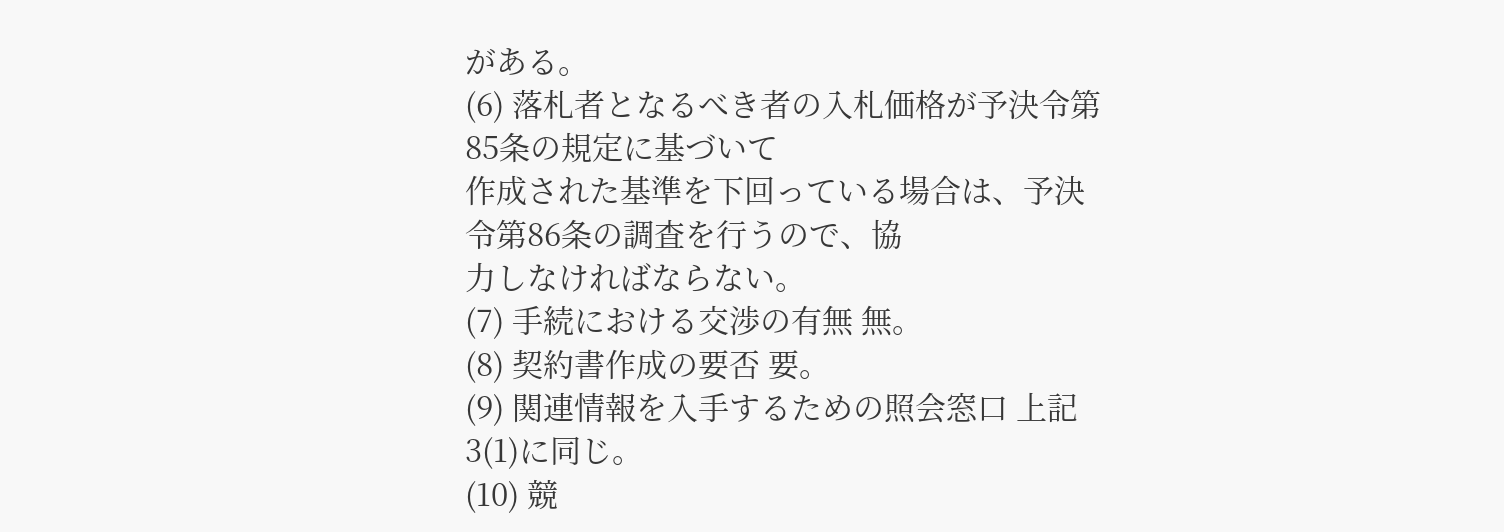がある。
(6) 落札者となるべき者の入札価格が予決令第85条の規定に基づいて
作成された基準を下回っている場合は、予決令第86条の調査を行うので、協
力しなければならない。
(7) 手続における交渉の有無 無。
(8) 契約書作成の要否 要。
(9) 関連情報を入手するための照会窓口 上記3(1)に同じ。
(10) 競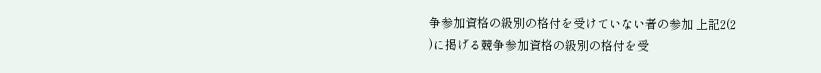争参加資格の級別の格付を受けていない者の参加 上記2(2
)に掲げる競争参加資格の級別の格付を受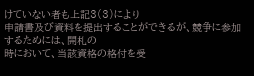けていない者も上記3(3)により
申請書及び資料を提出することができるが、競争に参加するためには、開札の
時において、当該資格の格付を受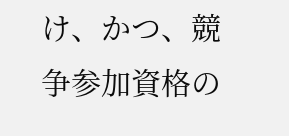け、かつ、競争参加資格の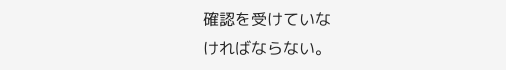確認を受けていな
ければならない。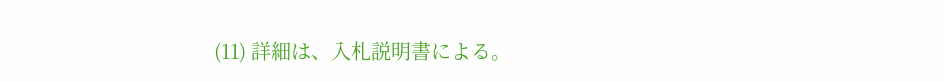(11) 詳細は、入札説明書による。